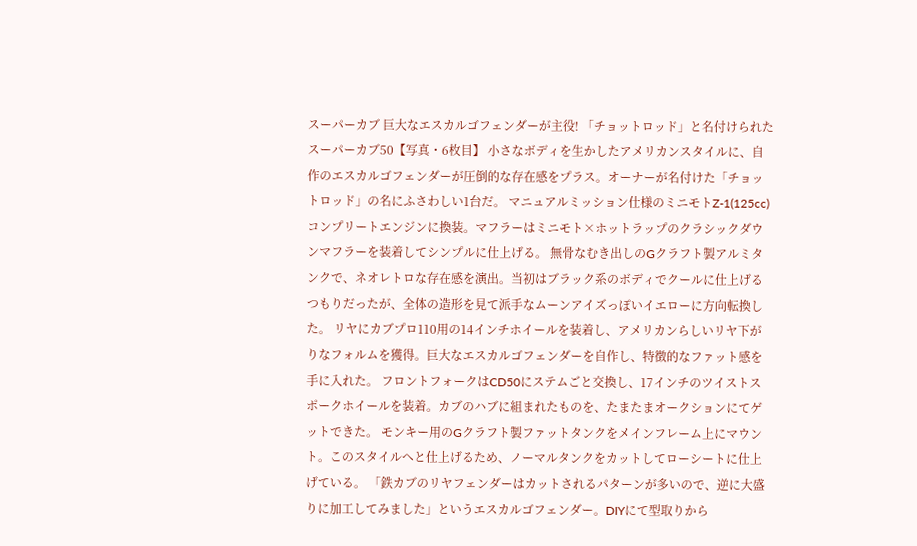スーパーカブ 巨大なエスカルゴフェンダーが主役! 「チョットロッド」と名付けられたスーパーカブ50【写真・6枚目】 小さなボディを生かしたアメリカンスタイルに、自作のエスカルゴフェンダーが圧倒的な存在感をプラス。オーナーが名付けた「チョットロッド」の名にふさわしい1台だ。 マニュアルミッション仕様のミニモトZ-1(125cc)コンプリートエンジンに換装。マフラーはミニモト×ホットラップのクラシックダウンマフラーを装着してシンプルに仕上げる。 無骨なむき出しのGクラフト製アルミタンクで、ネオレトロな存在感を演出。当初はブラック系のボディでクールに仕上げるつもりだったが、全体の造形を見て派手なムーンアイズっぽいイエローに方向転換した。 リヤにカブプロ110用の14インチホイールを装着し、アメリカンらしいリヤ下がりなフォルムを獲得。巨大なエスカルゴフェンダーを自作し、特徴的なファット感を手に入れた。 フロントフォークはCD50にステムごと交換し、17インチのツイストスポークホイールを装着。カブのハブに組まれたものを、たまたまオークションにてゲットできた。 モンキー用のGクラフト製ファットタンクをメインフレーム上にマウント。このスタイルへと仕上げるため、ノーマルタンクをカットしてローシートに仕上げている。 「鉄カブのリヤフェンダーはカットされるパターンが多いので、逆に大盛りに加工してみました」というエスカルゴフェンダー。DIYにて型取りから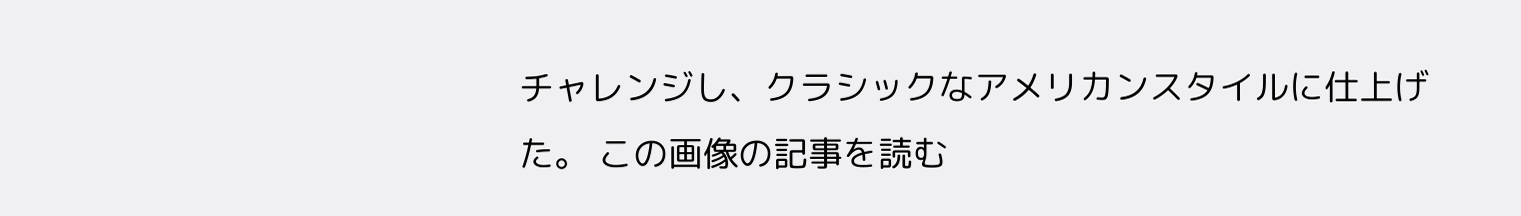チャレンジし、クラシックなアメリカンスタイルに仕上げた。 この画像の記事を読む